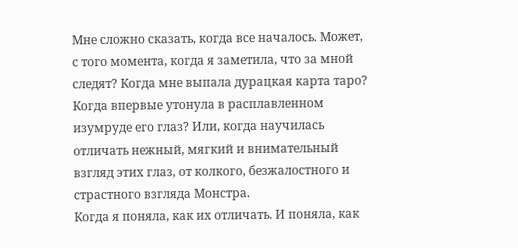Мне сложно сказать, когда все началось. Может, с того момента, когда я заметила, что за мной следят? Когда мне выпала дурацкая карта таро? Когда впервые утонула в расплавленном изумруде его глаз? Или, когда научилась отличать нежный, мягкий и внимательный взгляд этих глаз, от колкого, безжалостного и страстного взгляда Монстра.
Когда я поняла, как их отличать. И поняла, как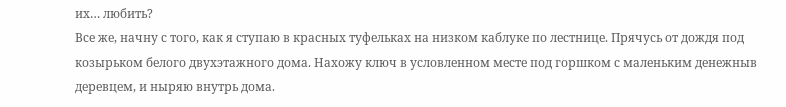их… любить?
Все же, начну с того, как я ступаю в красных туфельках на низком каблуке по лестнице. Прячусь от дождя под козырьком белого двухэтажного дома. Нахожу ключ в условленном месте под горшком с маленьким денежныв деревцем, и ныряю внутрь дома.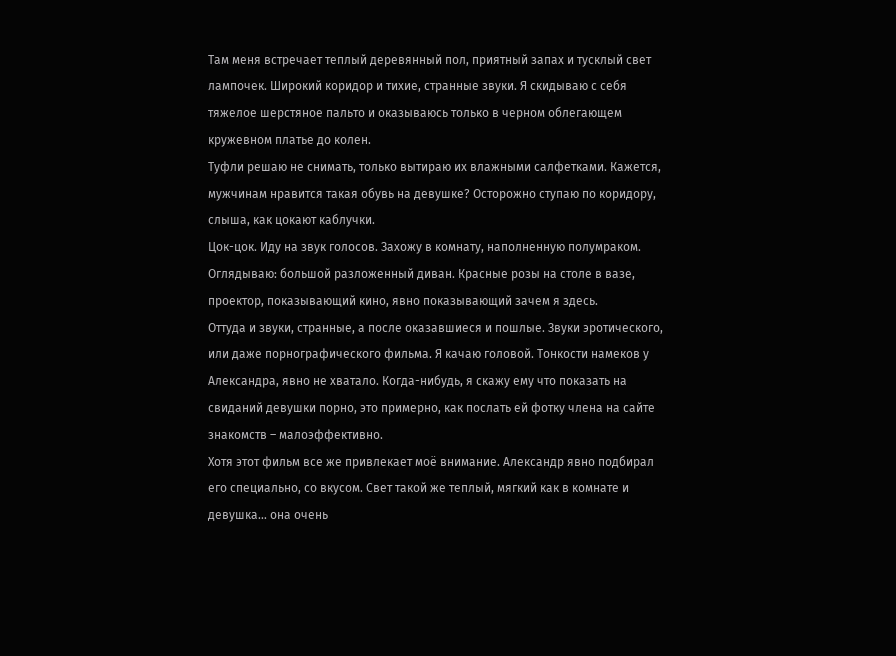Там меня встречает теплый деревянный пол, приятный запах и тусклый свет лампочек. Широкий коридор и тихие, странные звуки. Я скидываю с себя тяжелое шерстяное пальто и оказываюсь только в черном облегающем кружевном платье до колен.
Туфли решаю не снимать, только вытираю их влажными салфетками. Кажется, мужчинам нравится такая обувь на девушке? Осторожно ступаю по коридору, слыша, как цокают каблучки.
Цок-цок. Иду на звук голосов. Захожу в комнату, наполненную полумраком. Оглядываю: большой разложенный диван. Красные розы на столе в вазе, проектор, показывающий кино, явно показывающий зачем я здесь.
Оттуда и звуки, странные, а после оказавшиеся и пошлые. Звуки эротического, или даже порнографического фильма. Я качаю головой. Тонкости намеков у Александра, явно не хватало. Когда-нибудь, я скажу ему что показать на свиданий девушки порно, это примерно, как послать ей фотку члена на сайте знакомств – малоэффективно.
Хотя этот фильм все же привлекает моё внимание. Александр явно подбирал его специально, со вкусом. Свет такой же теплый, мягкий как в комнате и девушка… она очень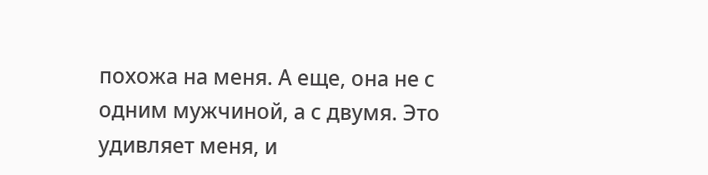похожа на меня. А еще, она не с одним мужчиной, а с двумя. Это удивляет меня, и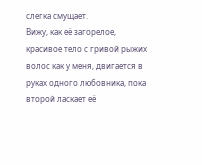слегка смущает.
Вижу, как её загорелое, красивое тело с гривой рыжих волос как у меня, двигается в руках одного любовника, пока второй ласкает её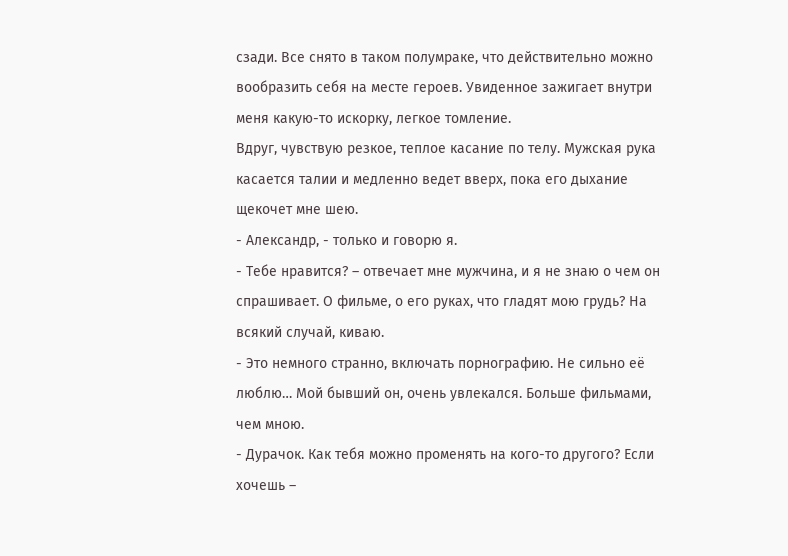сзади. Все снято в таком полумраке, что действительно можно вообразить себя на месте героев. Увиденное зажигает внутри меня какую-то искорку, легкое томление.
Вдруг, чувствую резкое, теплое касание по телу. Мужская рука касается талии и медленно ведет вверх, пока его дыхание щекочет мне шею.
- Александр, - только и говорю я.
- Тебе нравится? – отвечает мне мужчина, и я не знаю о чем он спрашивает. О фильме, о его руках, что гладят мою грудь? На всякий случай, киваю.
- Это немного странно, включать порнографию. Не сильно её люблю… Мой бывший он, очень увлекался. Больше фильмами, чем мною.
- Дурачок. Как тебя можно променять на кого-то другого? Если хочешь –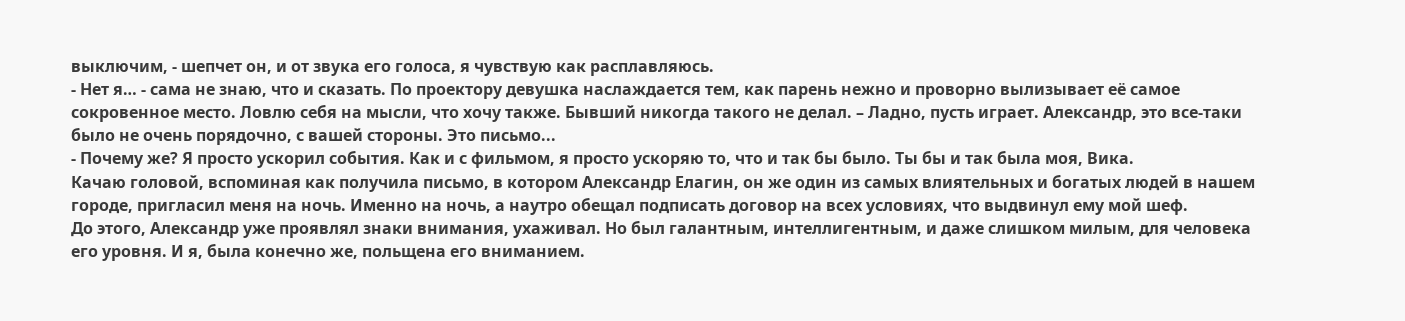выключим, - шепчет он, и от звука его голоса, я чувствую как расплавляюсь.
- Нет я… - сама не знаю, что и сказать. По проектору девушка наслаждается тем, как парень нежно и проворно вылизывает её самое сокровенное место. Ловлю себя на мысли, что хочу также. Бывший никогда такого не делал. – Ладно, пусть играет. Александр, это все-таки было не очень порядочно, с вашей стороны. Это письмо...
- Почему же? Я просто ускорил события. Как и с фильмом, я просто ускоряю то, что и так бы было. Ты бы и так была моя, Вика.
Качаю головой, вспоминая как получила письмо, в котором Александр Елагин, он же один из самых влиятельных и богатых людей в нашем городе, пригласил меня на ночь. Именно на ночь, а наутро обещал подписать договор на всех условиях, что выдвинул ему мой шеф.
До этого, Александр уже проявлял знаки внимания, ухаживал. Но был галантным, интеллигентным, и даже слишком милым, для человека его уровня. И я, была конечно же, польщена его вниманием.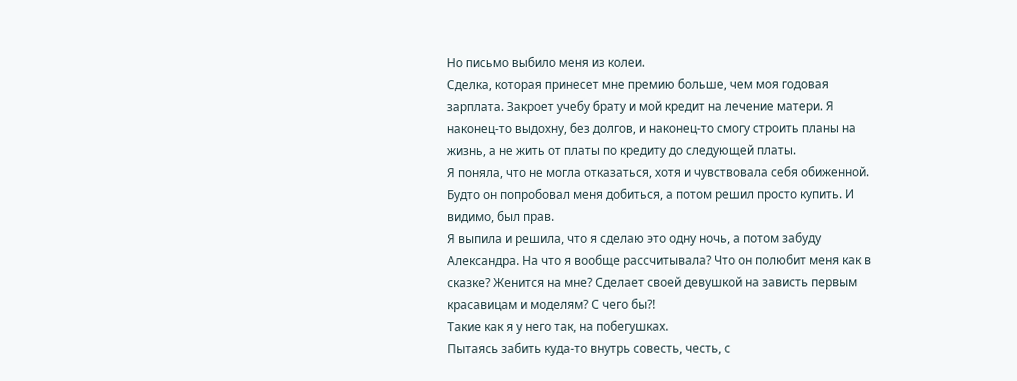Но письмо выбило меня из колеи.
Сделка, которая принесет мне премию больше, чем моя годовая зарплата. Закроет учебу брату и мой кредит на лечение матери. Я наконец-то выдохну, без долгов, и наконец-то смогу строить планы на жизнь, а не жить от платы по кредиту до следующей платы.
Я поняла, что не могла отказаться, хотя и чувствовала себя обиженной. Будто он попробовал меня добиться, а потом решил просто купить. И видимо, был прав.
Я выпила и решила, что я сделаю это одну ночь, а потом забуду Александра. На что я вообще рассчитывала? Что он полюбит меня как в сказке? Женится на мне? Сделает своей девушкой на зависть первым красавицам и моделям? С чего бы?!
Такие как я у него так, на побегушках.
Пытаясь забить куда-то внутрь совесть, честь, с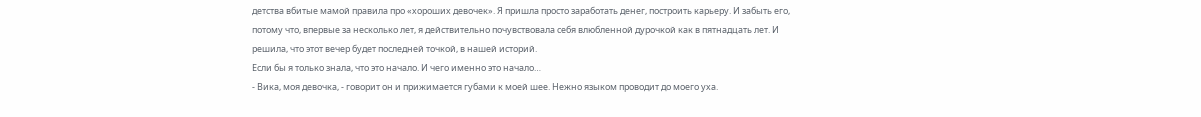детства вбитые мамой правила про «хороших девочек». Я пришла просто заработать денег, построить карьеру. И забыть его, потому что, впервые за несколько лет, я действительно почувствовала себя влюбленной дурочкой как в пятнадцать лет. И решила, что этот вечер будет последней точкой, в нашей историй.
Если бы я только знала, что это начало. И чего именно это начало…
- Вика, моя девочка, - говорит он и прижимается губами к моей шее. Нежно языком проводит до моего уха.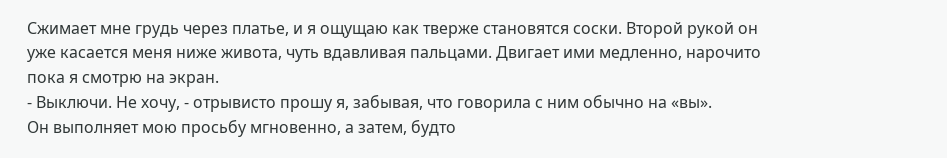Сжимает мне грудь через платье, и я ощущаю как тверже становятся соски. Второй рукой он уже касается меня ниже живота, чуть вдавливая пальцами. Двигает ими медленно, нарочито пока я смотрю на экран.
- Выключи. Не хочу, - отрывисто прошу я, забывая, что говорила с ним обычно на «вы».
Он выполняет мою просьбу мгновенно, а затем, будто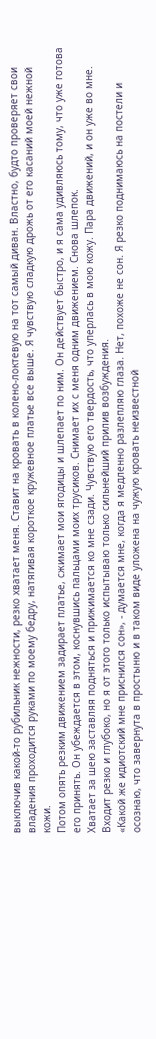выключив какой-то рубильник нежности, резко хватает меня. Ставит на кровать в колено-локтевую на тот самый диван. Властно, будто проверяет свои владения проходится руками по моему бедру, натягивая короткое кружевное платье все выше. Я чувствую сладкую дрожь от его касаний моей нежной кожи.
Потом опять резким движением задирает платье, сжимает мои ягодицы и шлепает по ним. Он действует быстро, и я сама удивляюсь тому, что уже готова его принять. Он убеждается в этом, коснувшись пальцами моих трусиков. Снимает их с меня одним движением. Снова шлепок.
Хватает за шею заставляя подняться и прижимается ко мне сзади. Чувствую его твердость, что уперлась в мою кожу. Пара движений, и он уже во мне. Входит резко и глубоко, но я от этого только испытываю только сильнейший прилив возбуждения.
«Какой же идиотский мне приснился сон», - думается мне, когда я медленно разлепляю глаза. Нет, похоже не сон. Я резко поднимаюсь на постели и осознаю, что завернута в простыню и в таком виде уложена на чужую кровать неизвестной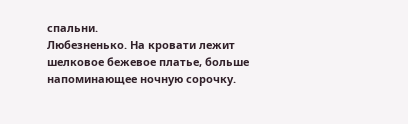спальни.
Любезненько. На кровати лежит шелковое бежевое платье, больше напоминающее ночную сорочку.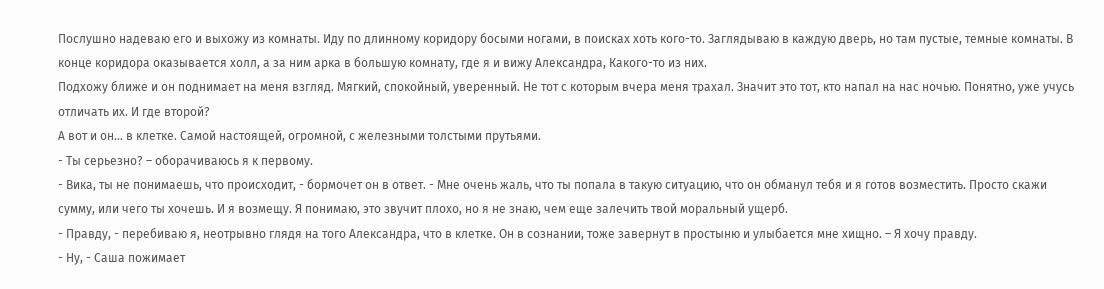Послушно надеваю его и выхожу из комнаты. Иду по длинному коридору босыми ногами, в поисках хоть кого-то. Заглядываю в каждую дверь, но там пустые, темные комнаты. В конце коридора оказывается холл, а за ним арка в большую комнату, где я и вижу Александра, Какого-то из них.
Подхожу ближе и он поднимает на меня взгляд. Мягкий, спокойный, уверенный. Не тот с которым вчера меня трахал. Значит это тот, кто напал на нас ночью. Понятно, уже учусь отличать их. И где второй?
А вот и он… в клетке. Самой настоящей, огромной, с железными толстыми прутьями.
- Ты серьезно? – оборачиваюсь я к первому.
- Вика, ты не понимаешь, что происходит, - бормочет он в ответ. - Мне очень жаль, что ты попала в такую ситуацию, что он обманул тебя и я готов возместить. Просто скажи сумму, или чего ты хочешь. И я возмещу. Я понимаю, это звучит плохо, но я не знаю, чем еще залечить твой моральный ущерб.
- Правду, - перебиваю я, неотрывно глядя на того Александра, что в клетке. Он в сознании, тоже завернут в простыню и улыбается мне хищно. – Я хочу правду.
- Ну, - Саша пожимает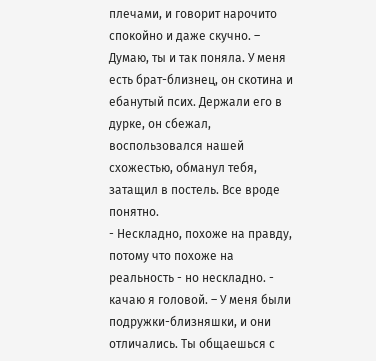плечами, и говорит нарочито спокойно и даже скучно. – Думаю, ты и так поняла. У меня есть брат-близнец, он скотина и ебанутый псих. Держали его в дурке, он сбежал, воспользовался нашей схожестью, обманул тебя, затащил в постель. Все вроде понятно.
- Нескладно, похоже на правду, потому что похоже на реальность - но нескладно. - качаю я головой. – У меня были подружки-близняшки, и они отличались. Ты общаешься с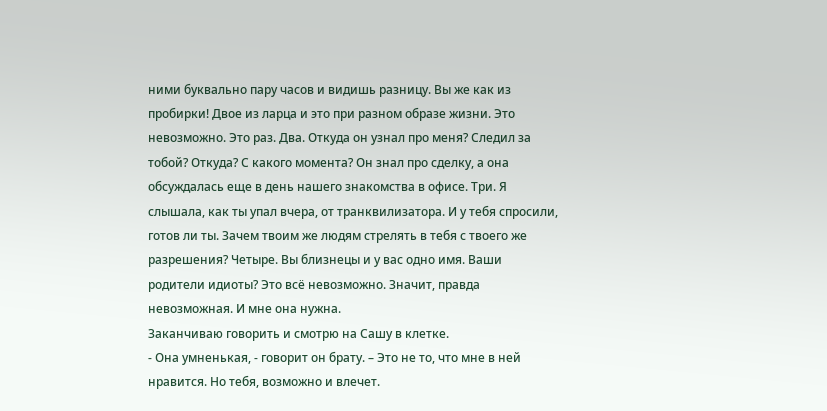ними буквально пару часов и видишь разницу. Вы же как из пробирки! Двое из ларца и это при разном образе жизни. Это невозможно. Это раз. Два. Откуда он узнал про меня? Следил за тобой? Откуда? С какого момента? Он знал про сделку, а она обсуждалась еще в день нашего знакомства в офисе. Три. Я слышала, как ты упал вчера, от транквилизатора. И у тебя спросили, готов ли ты. Зачем твоим же людям стрелять в тебя с твоего же разрешения? Четыре. Вы близнецы и у вас одно имя. Ваши родители идиоты? Это всё невозможно. Значит, правда невозможная. И мне она нужна.
Заканчиваю говорить и смотрю на Сашу в клетке.
- Она умненькая, - говорит он брату. – Это не то, что мне в ней нравится. Но тебя, возможно и влечет.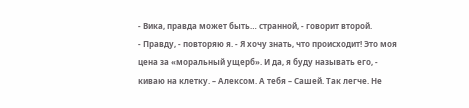- Вика, правда может быть… странной, - говорит второй.
- Правду, - повторяю я. - Я хочу знать, что происходит! Это моя цена за «моральный ущерб». И да, я буду называть его, - киваю на клетку. – Алексом. А тебя – Сашей. Так легче. Не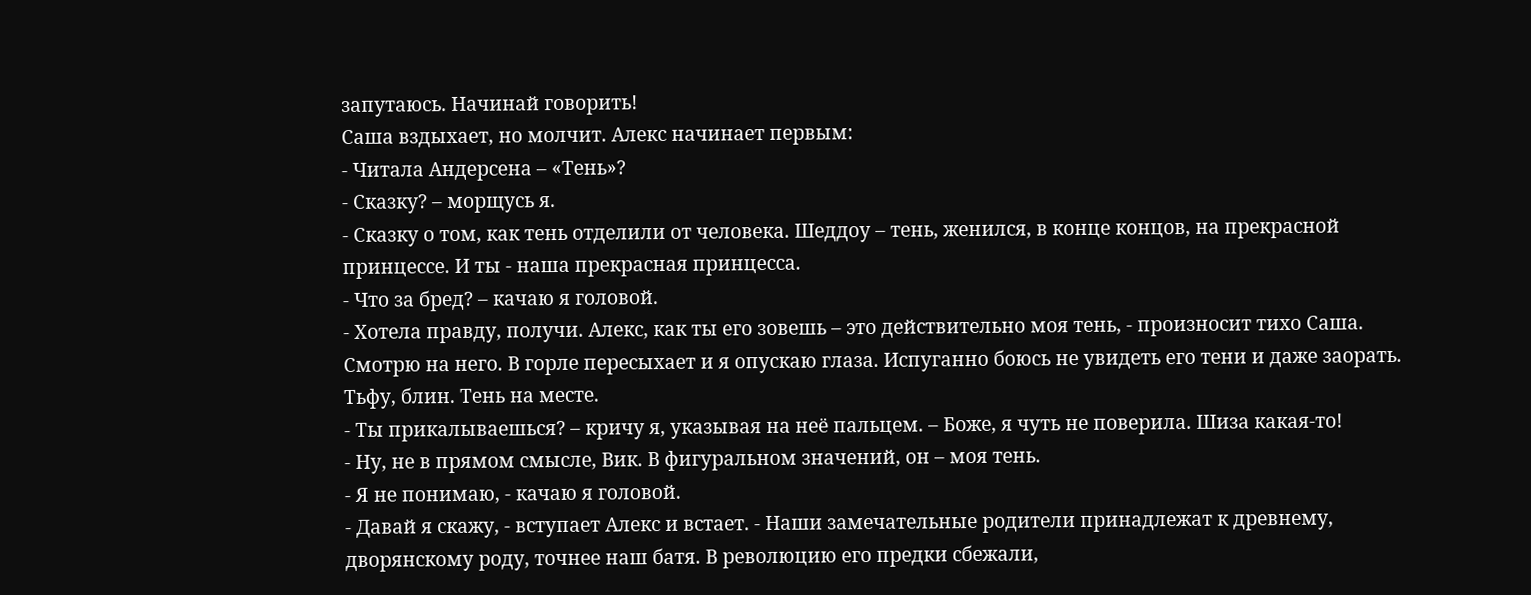запутаюсь. Начинай говорить!
Саша вздыхает, но молчит. Алекс начинает первым:
- Читала Андерсена – «Тень»?
- Сказку? – морщусь я.
- Сказку о том, как тень отделили от человека. Шеддоу – тень, женился, в конце концов, на прекрасной принцессе. И ты - наша прекрасная принцесса.
- Что за бред? – качаю я головой.
- Хотела правду, получи. Алекс, как ты его зовешь – это действительно моя тень, - произносит тихо Саша.
Смотрю на него. В горле пересыхает и я опускаю глаза. Испуганно боюсь не увидеть его тени и даже заорать.
Тьфу, блин. Тень на месте.
- Ты прикалываешься? – кричу я, указывая на неё пальцем. – Боже, я чуть не поверила. Шиза какая-то!
- Ну, не в прямом смысле, Вик. В фигуральном значений, он – моя тень.
- Я не понимаю, - качаю я головой.
- Давай я скажу, - вступает Алекс и встает. - Наши замечательные родители принадлежат к древнему, дворянскому роду, точнее наш батя. В революцию его предки сбежали,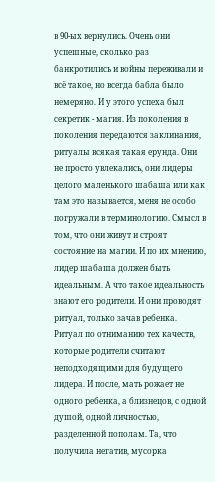в 90-ых вернулись. Очень они успешные, сколько раз банкротились и войны переживали и всё такое, но всегда бабла было немеряно. И у этого успеха был секретик - магия. Из поколения в поколения передаются заклинания, ритуалы всякая такая ерунда. Они не просто увлекались, они лидеры целого маленького шабаша или как там это называется, меня не особо погружали в терминологию. Смысл в том, что они живут и строят состояние на магии. И по их мнению, лидер шабаша должен быть идеальным. А что такое идеальность знают его родители. И они проводят ритуал, только зачав ребенка. Ритуал по отниманию тех качеств, которые родители считают неподходящими для будущего лидера. И после, мать рожает не одного ребенка, а близнецов, с одной душой, одной личностью, разделенной пополам. Та, что получила негатив, мусорка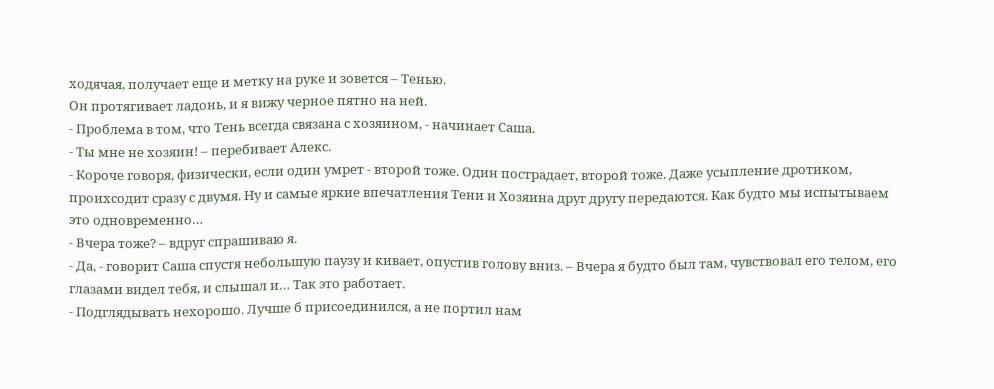ходячая, получает еще и метку на руке и зовется – Тенью.
Он протягивает ладонь, и я вижу черное пятно на ней.
- Проблема в том, что Тень всегда связана с хозяином, - начинает Саша.
- Ты мне не хозяин! – перебивает Алекс.
- Короче говоря, физически, если один умрет - второй тоже. Один пострадает, второй тоже. Даже усыпление дротиком, проихсодит сразу с двумя. Ну и самые яркие впечатления Тени и Хозяина друг другу передаются. Как будто мы испытываем это одновременно…
- Вчера тоже? – вдруг спрашиваю я.
- Да, - говорит Саша спустя небольшую паузу и кивает, опустив голову вниз. – Вчера я будто был там, чувствовал его телом, его глазами видел тебя, и слышал и… Так это работает.
- Подглядывать нехорошо. Лучше б присоединился, а не портил нам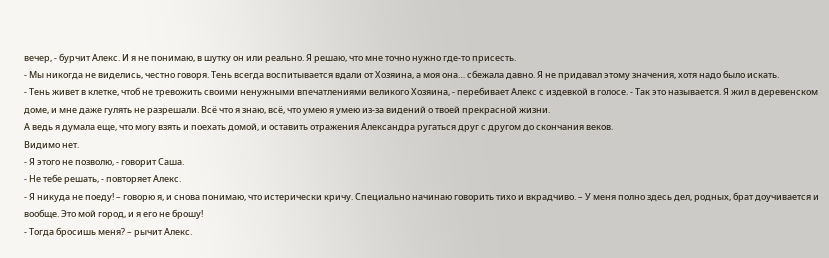вечер, - бурчит Алекс. И я не понимаю, в шутку он или реально. Я решаю, что мне точно нужно где-то присесть.
- Мы никогда не виделись, честно говоря. Тень всегда воспитывается вдали от Хозяина, а моя она… сбежала давно. Я не придавал этому значения, хотя надо было искать.
- Тень живет в клетке, чтоб не тревожить своими ненужными впечатлениями великого Хозяина, - перебивает Алекс с издевкой в голосе. - Так это называется. Я жил в деревенском доме, и мне даже гулять не разрешали. Всё что я знаю, всё, что умею я умею из-за видений о твоей прекрасной жизни.
А ведь я думала еще, что могу взять и поехать домой, и оставить отражения Александра ругаться друг с другом до скончания веков.
Видимо нет.
- Я этого не позволю, - говорит Саша.
- Не тебе решать, - повторяет Алекс.
- Я никуда не поеду! – говорю я, и снова понимаю, что истерически кричу. Специально начинаю говорить тихо и вкрадчиво. – У меня полно здесь дел, родных, брат доучивается и вообще. Это мой город, и я его не брошу!
- Тогда бросишь меня? – рычит Алекс.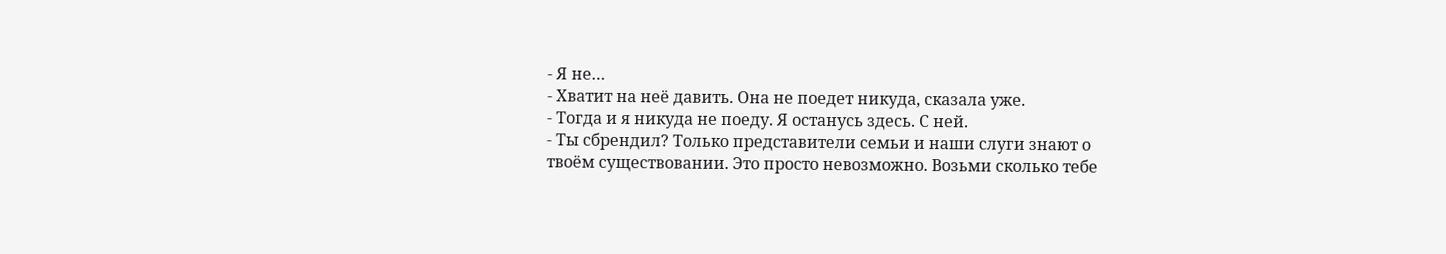- Я не…
- Хватит на неё давить. Она не поедет никуда, сказала уже.
- Тогда и я никуда не поеду. Я останусь здесь. С ней.
- Ты сбрендил? Только представители семьи и наши слуги знают о твоём существовании. Это просто невозможно. Возьми сколько тебе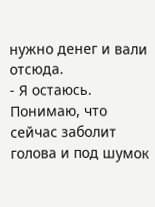нужно денег и вали отсюда.
- Я остаюсь.
Понимаю, что сейчас заболит голова и под шумок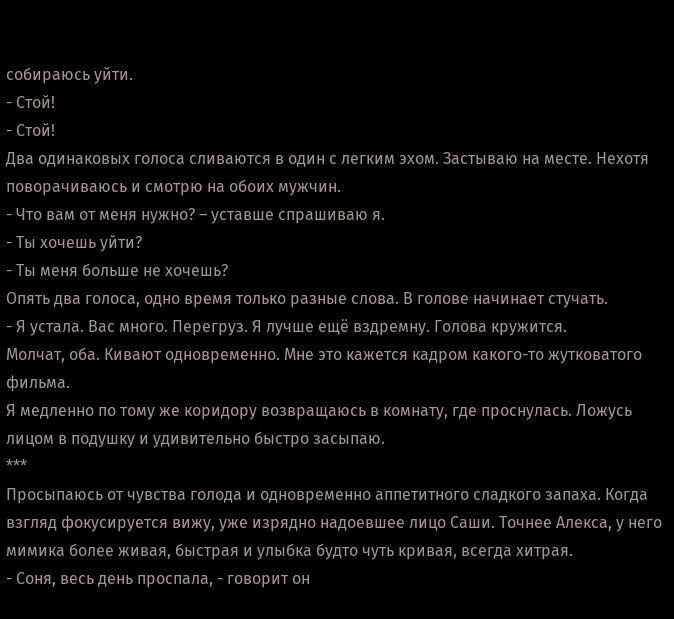собираюсь уйти.
- Стой!
- Стой!
Два одинаковых голоса сливаются в один с легким эхом. Застываю на месте. Нехотя поворачиваюсь и смотрю на обоих мужчин.
- Что вам от меня нужно? – уставше спрашиваю я.
- Ты хочешь уйти?
- Ты меня больше не хочешь?
Опять два голоса, одно время только разные слова. В голове начинает стучать.
- Я устала. Вас много. Перегруз. Я лучше ещё вздремну. Голова кружится.
Молчат, оба. Кивают одновременно. Мне это кажется кадром какого-то жутковатого фильма.
Я медленно по тому же коридору возвращаюсь в комнату, где проснулась. Ложусь лицом в подушку и удивительно быстро засыпаю.
***
Просыпаюсь от чувства голода и одновременно аппетитного сладкого запаха. Когда взгляд фокусируется вижу, уже изрядно надоевшее лицо Саши. Точнее Алекса, у него мимика более живая, быстрая и улыбка будто чуть кривая, всегда хитрая.
- Соня, весь день проспала, - говорит он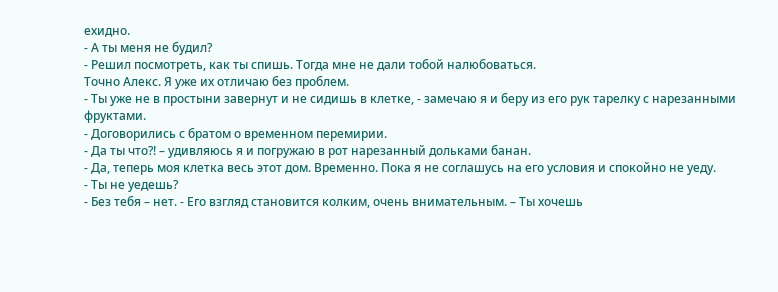ехидно.
- А ты меня не будил?
- Решил посмотреть, как ты спишь. Тогда мне не дали тобой налюбоваться.
Точно Алекс. Я уже их отличаю без проблем.
- Ты уже не в простыни завернут и не сидишь в клетке, - замечаю я и беру из его рук тарелку с нарезанными фруктами.
- Договорились с братом о временном перемирии.
- Да ты что?! – удивляюсь я и погружаю в рот нарезанный дольками банан.
- Да, теперь моя клетка весь этот дом. Временно. Пока я не соглашусь на его условия и спокойно не уеду.
- Ты не уедешь?
- Без тебя – нет. - Его взгляд становится колким, очень внимательным. – Ты хочешь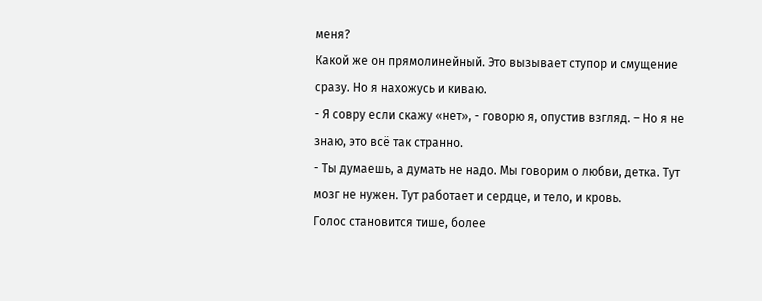меня?
Какой же он прямолинейный. Это вызывает ступор и смущение сразу. Но я нахожусь и киваю.
- Я совру если скажу «нет», - говорю я, опустив взгляд. – Но я не знаю, это всё так странно.
- Ты думаешь, а думать не надо. Мы говорим о любви, детка. Тут мозг не нужен. Тут работает и сердце, и тело, и кровь.
Голос становится тише, более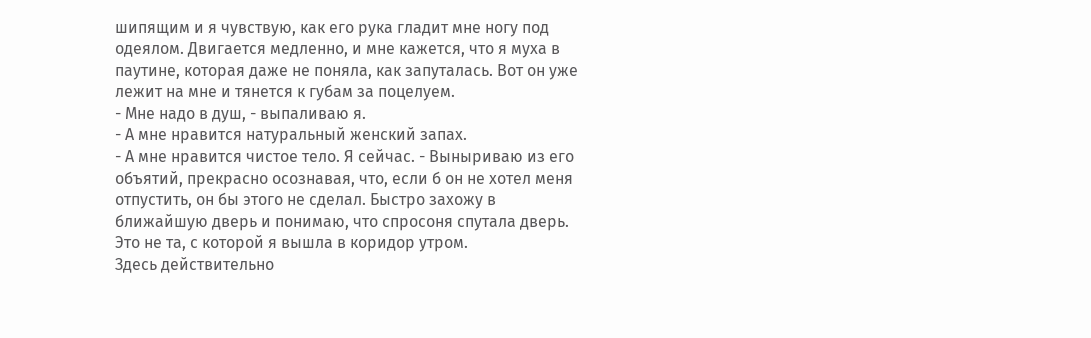шипящим и я чувствую, как его рука гладит мне ногу под одеялом. Двигается медленно, и мне кажется, что я муха в паутине, которая даже не поняла, как запуталась. Вот он уже лежит на мне и тянется к губам за поцелуем.
- Мне надо в душ, - выпаливаю я.
- А мне нравится натуральный женский запах.
- А мне нравится чистое тело. Я сейчас. - Выныриваю из его объятий, прекрасно осознавая, что, если б он не хотел меня отпустить, он бы этого не сделал. Быстро захожу в ближайшую дверь и понимаю, что спросоня спутала дверь. Это не та, с которой я вышла в коридор утром.
Здесь действительно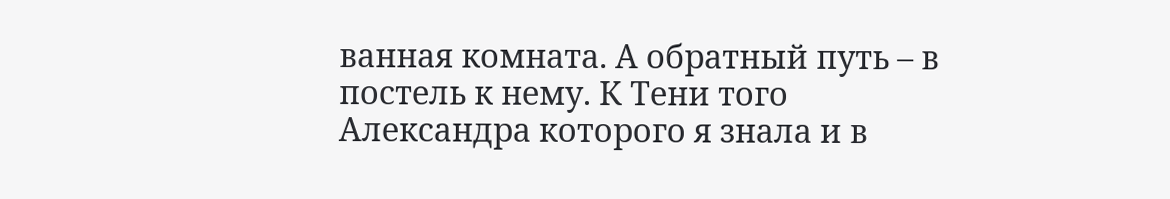ванная комната. А обратный путь – в постель к нему. К Тени того Александра которого я знала и в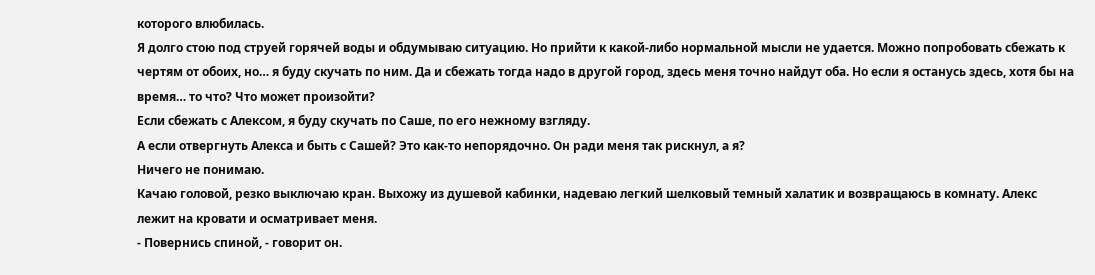которого влюбилась.
Я долго стою под струей горячей воды и обдумываю ситуацию. Но прийти к какой-либо нормальной мысли не удается. Можно попробовать сбежать к чертям от обоих, но… я буду скучать по ним. Да и сбежать тогда надо в другой город, здесь меня точно найдут оба. Но если я останусь здесь, хотя бы на время… то что? Что может произойти?
Если сбежать с Алексом, я буду скучать по Саше, по его нежному взгляду.
А если отвергнуть Алекса и быть с Сашей? Это как-то непорядочно. Он ради меня так рискнул, а я?
Ничего не понимаю.
Качаю головой, резко выключаю кран. Выхожу из душевой кабинки, надеваю легкий шелковый темный халатик и возвращаюсь в комнату. Алекс лежит на кровати и осматривает меня.
- Повернись спиной, - говорит он.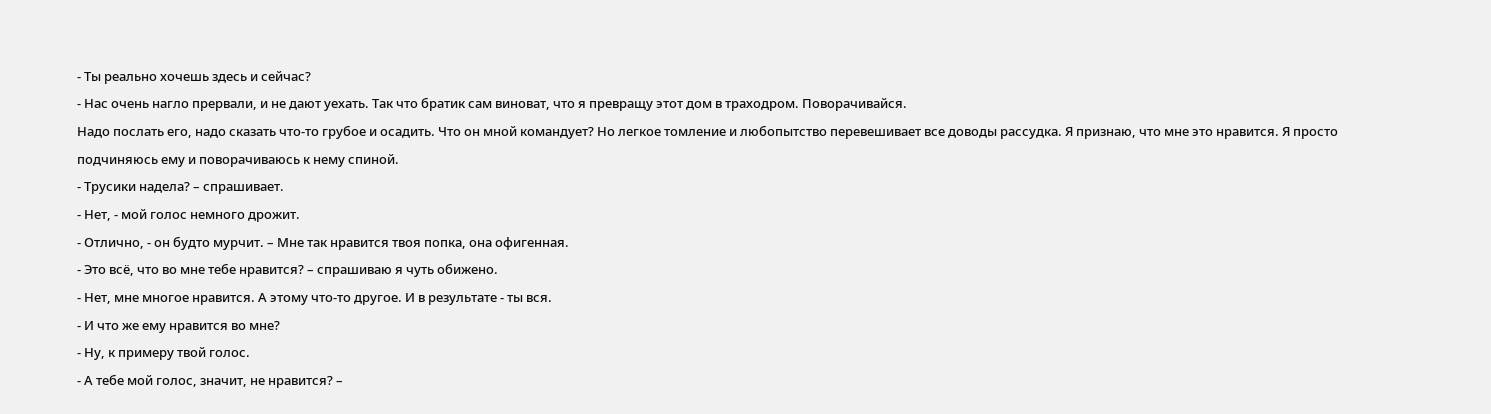- Ты реально хочешь здесь и сейчас?
- Нас очень нагло прервали, и не дают уехать. Так что братик сам виноват, что я превращу этот дом в траходром. Поворачивайся.
Надо послать его, надо сказать что-то грубое и осадить. Что он мной командует? Но легкое томление и любопытство перевешивает все доводы рассудка. Я признаю, что мне это нравится. Я просто подчиняюсь ему и поворачиваюсь к нему спиной.
- Трусики надела? – спрашивает.
- Нет, - мой голос немного дрожит.
- Отлично, - он будто мурчит. – Мне так нравится твоя попка, она офигенная.
- Это всё, что во мне тебе нравится? – спрашиваю я чуть обижено.
- Нет, мне многое нравится. А этому что-то другое. И в результате - ты вся.
- И что же ему нравится во мне?
- Ну, к примеру твой голос.
- А тебе мой голос, значит, не нравится? –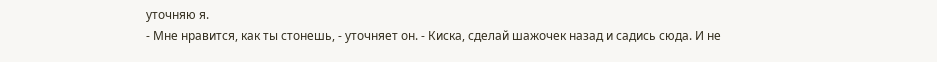уточняю я.
- Мне нравится, как ты стонешь, - уточняет он. - Киска, сделай шажочек назад и садись сюда. И не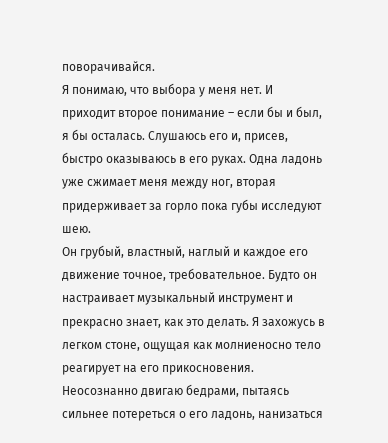поворачивайся.
Я понимаю, что выбора у меня нет. И приходит второе понимание – если бы и был, я бы осталась. Слушаюсь его и, присев, быстро оказываюсь в его руках. Одна ладонь уже сжимает меня между ног, вторая придерживает за горло пока губы исследуют шею.
Он грубый, властный, наглый и каждое его движение точное, требовательное. Будто он настраивает музыкальный инструмент и прекрасно знает, как это делать. Я захожусь в легком стоне, ощущая как молниеносно тело реагирует на его прикосновения. Неосознанно двигаю бедрами, пытаясь сильнее потереться о его ладонь, нанизаться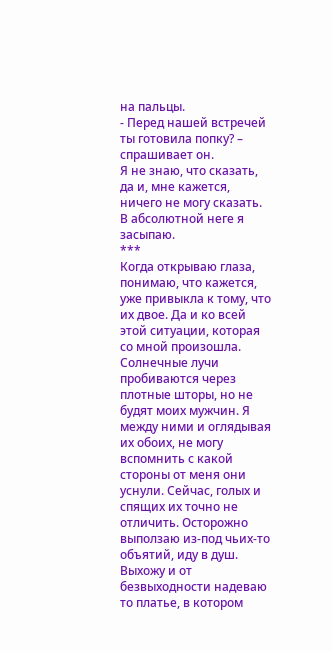на пальцы.
- Перед нашей встречей ты готовила попку? – спрашивает он.
Я не знаю, что сказать, да и, мне кажется, ничего не могу сказать. В абсолютной неге я засыпаю.
***
Когда открываю глаза, понимаю, что кажется, уже привыкла к тому, что их двое. Да и ко всей этой ситуации, которая со мной произошла.
Солнечные лучи пробиваются через плотные шторы, но не будят моих мужчин. Я между ними и оглядывая их обоих, не могу вспомнить с какой стороны от меня они уснули. Сейчас, голых и спящих их точно не отличить. Осторожно выползаю из-под чьих-то объятий, иду в душ. Выхожу и от безвыходности надеваю то платье, в котором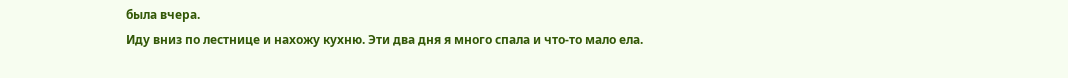была вчера.
Иду вниз по лестнице и нахожу кухню. Эти два дня я много спала и что-то мало ела.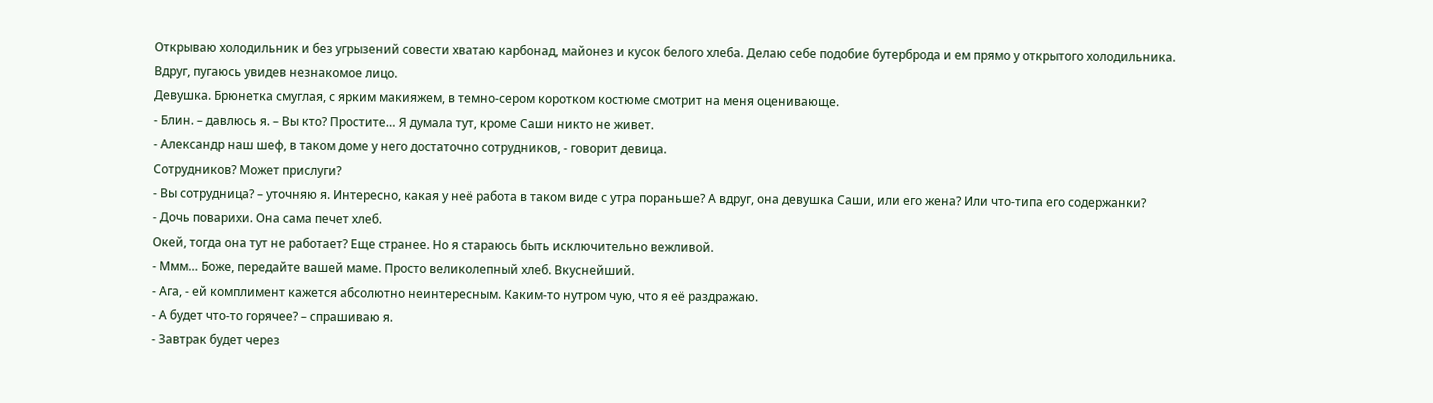Открываю холодильник и без угрызений совести хватаю карбонад, майонез и кусок белого хлеба. Делаю себе подобие бутерброда и ем прямо у открытого холодильника.
Вдруг, пугаюсь увидев незнакомое лицо.
Девушка. Брюнетка смуглая, с ярким макияжем, в темно-сером коротком костюме смотрит на меня оценивающе.
- Блин. – давлюсь я. – Вы кто? Простите… Я думала тут, кроме Саши никто не живет.
- Александр наш шеф, в таком доме у него достаточно сотрудников, - говорит девица.
Сотрудников? Может прислуги?
- Вы сотрудница? – уточняю я. Интересно, какая у неё работа в таком виде с утра пораньше? А вдруг, она девушка Саши, или его жена? Или что-типа его содержанки?
- Дочь поварихи. Она сама печет хлеб.
Окей, тогда она тут не работает? Еще странее. Но я стараюсь быть исключительно вежливой.
- Ммм… Боже, передайте вашей маме. Просто великолепный хлеб. Вкуснейший.
- Ага, - ей комплимент кажется абсолютно неинтересным. Каким-то нутром чую, что я её раздражаю.
- А будет что-то горячее? – спрашиваю я.
- Завтрак будет через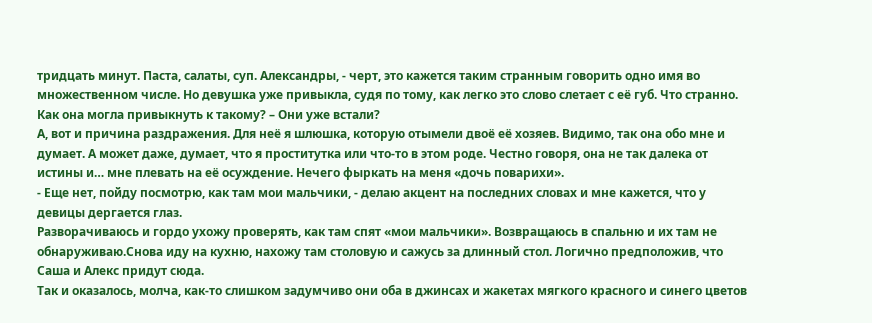тридцать минут. Паста, салаты, суп. Александры, - черт, это кажется таким странным говорить одно имя во множественном числе. Но девушка уже привыкла, судя по тому, как легко это слово слетает с её губ. Что странно. Как она могла привыкнуть к такому? – Они уже встали?
А, вот и причина раздражения. Для неё я шлюшка, которую отымели двоё её хозяев. Видимо, так она обо мне и думает. А может даже, думает, что я проститутка или что-то в этом роде. Честно говоря, она не так далека от истины и… мне плевать на её осуждение. Нечего фыркать на меня «дочь поварихи».
- Еще нет, пойду посмотрю, как там мои мальчики, - делаю акцент на последних словах и мне кажется, что у девицы дергается глаз.
Разворачиваюсь и гордо ухожу проверять, как там спят «мои мальчики». Возвращаюсь в спальню и их там не обнаруживаю.Снова иду на кухню, нахожу там столовую и сажусь за длинный стол. Логично предположив, что Саша и Алекс придут сюда.
Так и оказалось, молча, как-то слишком задумчиво они оба в джинсах и жакетах мягкого красного и синего цветов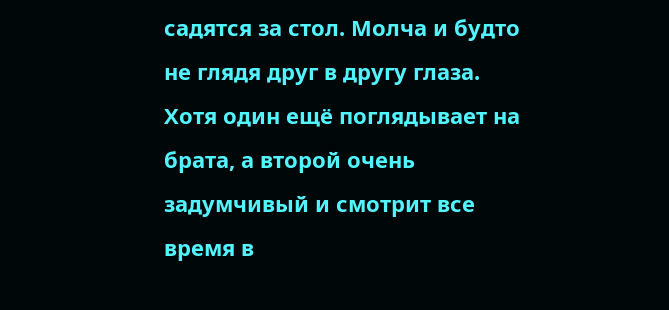садятся за стол. Молча и будто не глядя друг в другу глаза. Хотя один ещё поглядывает на брата, а второй очень задумчивый и смотрит все время в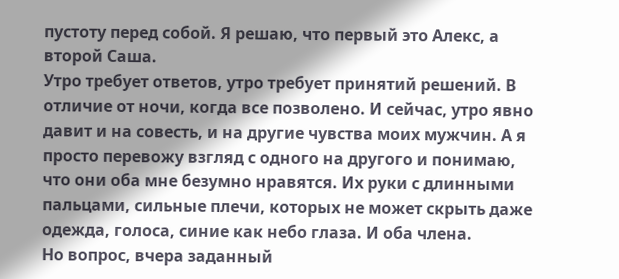пустоту перед собой. Я решаю, что первый это Алекс, а второй Саша.
Утро требует ответов, утро требует принятий решений. В отличие от ночи, когда все позволено. И сейчас, утро явно давит и на совесть, и на другие чувства моих мужчин. А я просто перевожу взгляд с одного на другого и понимаю, что они оба мне безумно нравятся. Их руки с длинными пальцами, сильные плечи, которых не может скрыть даже одежда, голоса, синие как небо глаза. И оба члена.
Но вопрос, вчера заданный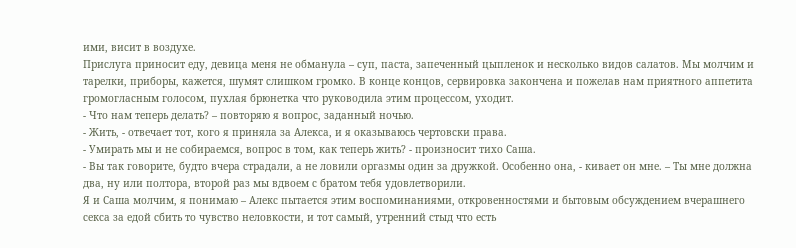ими, висит в воздухе.
Прислуга приносит еду, девица меня не обманула – суп, паста, запеченный цыпленок и несколько видов салатов. Мы молчим и тарелки, приборы, кажется, шумят слишком громко. В конце концов, сервировка закончена и пожелав нам приятного аппетита громогласным голосом, пухлая брюнетка что руководила этим процессом, уходит.
- Что нам теперь делать? – повторяю я вопрос, заданный ночью.
- Жить, - отвечает тот, кого я приняла за Алекса, и я оказываюсь чертовски права.
- Умирать мы и не собираемся, вопрос в том, как теперь жить? - произносит тихо Саша.
- Вы так говорите, будто вчера страдали, а не ловили оргазмы один за дружкой. Особенно она, - кивает он мне. – Ты мне должна два, ну или полтора, второй раз мы вдвоем с братом тебя удовлетворили.
Я и Саша молчим, я понимаю – Алекс пытается этим воспоминаниями, откровенностями и бытовым обсуждением вчерашнего секса за едой сбить то чувство неловкости, и тот самый, утренний стыд что есть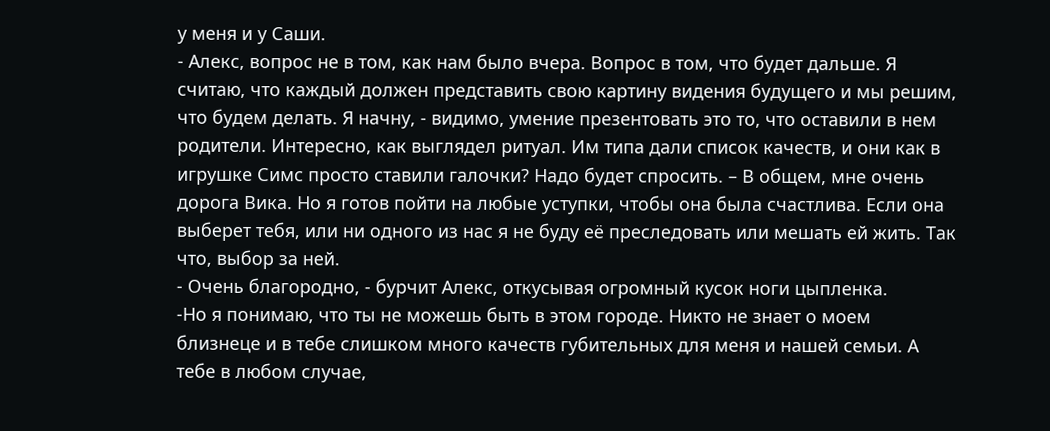у меня и у Саши.
- Алекс, вопрос не в том, как нам было вчера. Вопрос в том, что будет дальше. Я считаю, что каждый должен представить свою картину видения будущего и мы решим, что будем делать. Я начну, - видимо, умение презентовать это то, что оставили в нем родители. Интересно, как выглядел ритуал. Им типа дали список качеств, и они как в игрушке Симс просто ставили галочки? Надо будет спросить. – В общем, мне очень дорога Вика. Но я готов пойти на любые уступки, чтобы она была счастлива. Если она выберет тебя, или ни одного из нас я не буду её преследовать или мешать ей жить. Так что, выбор за ней.
- Очень благородно, - бурчит Алекс, откусывая огромный кусок ноги цыпленка.
-Но я понимаю, что ты не можешь быть в этом городе. Никто не знает о моем близнеце и в тебе слишком много качеств губительных для меня и нашей семьи. А тебе в любом случае,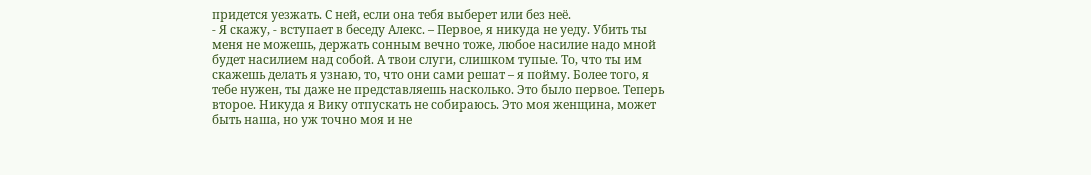придется уезжать. С ней, если она тебя выберет или без неё.
- Я скажу, - вступает в беседу Алекс. – Первое, я никуда не уеду. Убить ты меня не можешь, держать сонным вечно тоже, любое насилие надо мной будет насилием над собой. А твои слуги, слишком тупые. То, что ты им скажешь делать я узнаю, то, что они сами решат – я пойму. Более того, я тебе нужен, ты даже не представляешь насколько. Это было первое. Теперь второе. Никуда я Вику отпускать не собираюсь. Это моя женщина, может быть наша, но уж точно моя и не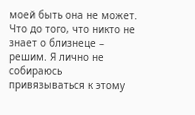моей быть она не может. Что до того, что никто не знает о близнеце – решим. Я лично не собираюсь привязываться к этому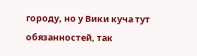городу, но у Вики куча тут обязанностей, так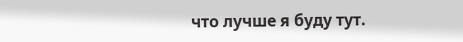что лучше я буду тут.